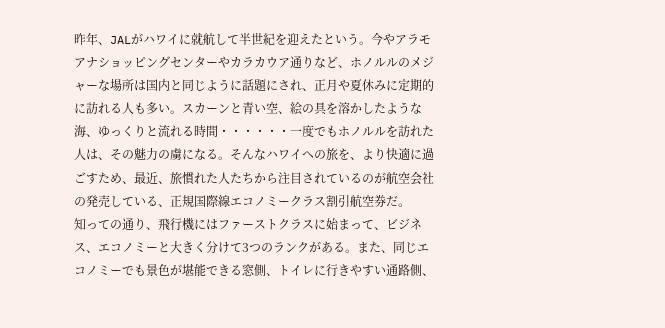昨年、JALがハワイに就航して半世紀を迎えたという。今やアラモアナショッピングセンターやカラカウア通りなど、ホノルルのメジャーな場所は国内と同じように話題にされ、正月や夏休みに定期的に訪れる人も多い。スカーンと青い空、絵の具を溶かしたような海、ゆっくりと流れる時間・・・・・・一度でもホノルルを訪れた人は、その魅力の虜になる。そんなハワイへの旅を、より快適に過ごすため、最近、旅慣れた人たちから注目されているのが航空会社の発売している、正規国際線エコノミークラス割引航空券だ。
知っての通り、飛行機にはファーストクラスに始まって、ビジネス、エコノミーと大きく分けて3つのランクがある。また、同じエコノミーでも景色が堪能できる窓側、トイレに行きやすい通路側、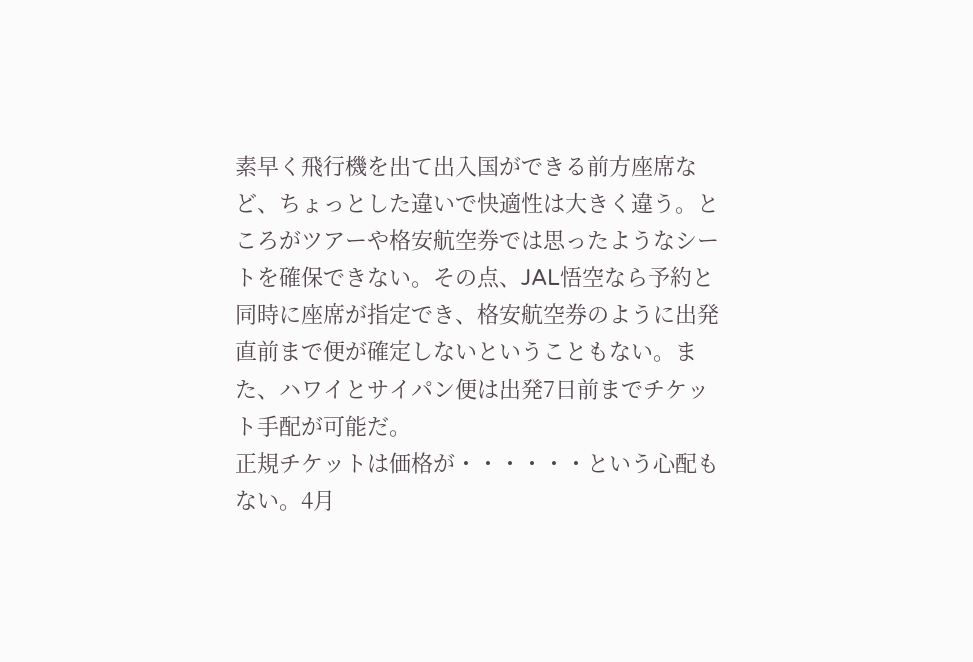素早く飛行機を出て出入国ができる前方座席など、ちょっとした違いで快適性は大きく違う。ところがツアーや格安航空券では思ったようなシートを確保できない。その点、JAL悟空なら予約と同時に座席が指定でき、格安航空券のように出発直前まで便が確定しないということもない。また、ハワイとサイパン便は出発7日前までチケット手配が可能だ。
正規チケットは価格が・・・・・・という心配もない。4月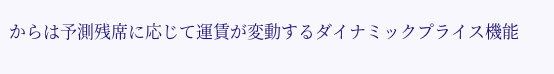からは予測残席に応じて運賃が変動するダイナミックプライス機能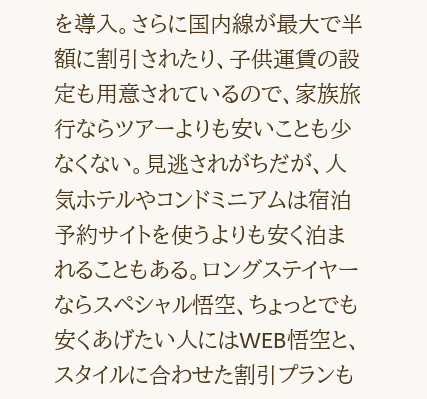を導入。さらに国内線が最大で半額に割引されたり、子供運賃の設定も用意されているので、家族旅行ならツアーよりも安いことも少なくない。見逃されがちだが、人気ホテルやコンドミニアムは宿泊予約サイトを使うよりも安く泊まれることもある。ロングステイヤーならスペシャル悟空、ちょっとでも安くあげたい人にはWEB悟空と、スタイルに合わせた割引プランも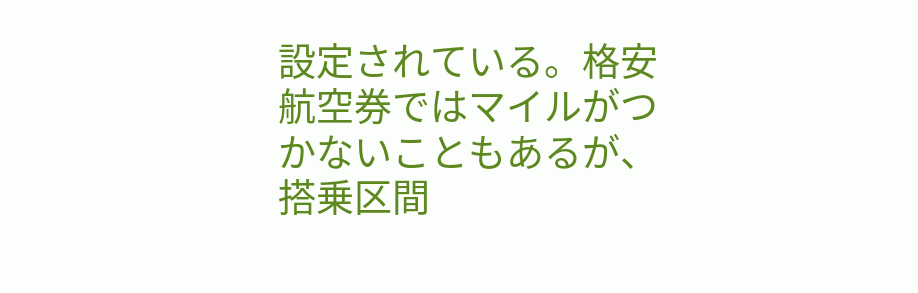設定されている。格安航空券ではマイルがつかないこともあるが、搭乗区間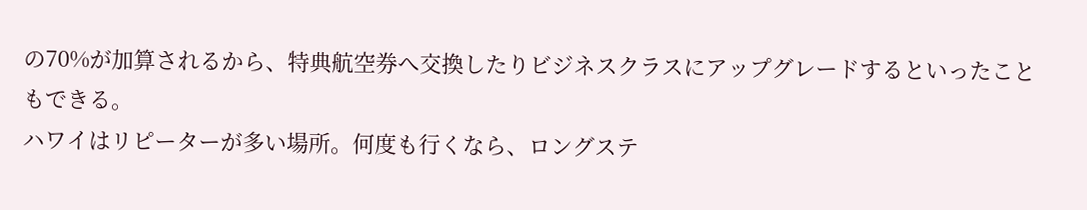の70%が加算されるから、特典航空券へ交換したりビジネスクラスにアップグレードするといったこともできる。
ハワイはリピーターが多い場所。何度も行くなら、ロングステ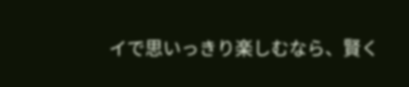イで思いっきり楽しむなら、賢く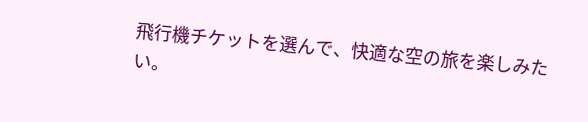飛行機チケットを選んで、快適な空の旅を楽しみたい。